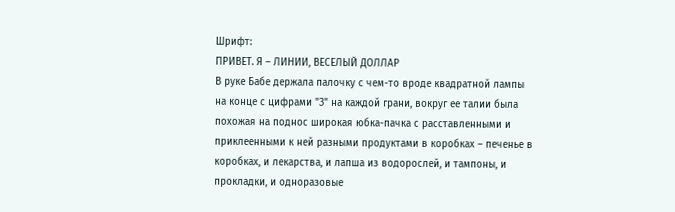Шрифт:
ПРИВЕТ. Я – ЛИНИИ, ВЕСЕЛЫЙ ДОЛЛАР
В руке Бабе держала палочку с чем-то вроде квадратной лампы на конце с цифрами "З" на каждой грани, вокруг ее талии была похожая на поднос широкая юбка-пачка с расставленными и приклеенными к ней разными продуктами в коробках – печенье в коробках, и лекарства, и лапша из водорослей, и тампоны, и прокладки, и одноразовые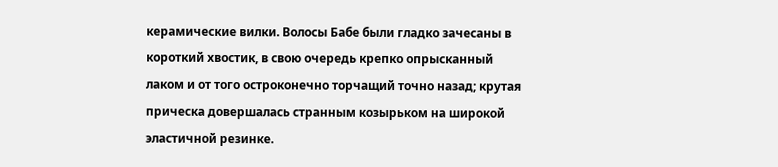керамические вилки. Волосы Бабе были гладко зачесаны в короткий хвостик, в свою очередь крепко опрысканный лаком и от того остроконечно торчащий точно назад; крутая прическа довершалась странным козырьком на широкой эластичной резинке.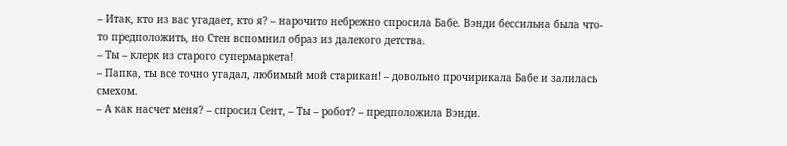– Итак, кто из вас угадает, кто я? – нарочито небрежно спросила Бабе. Вэнди бессильна была что-то предположить, но Стен вспомнил образ из далекого детства.
– Ты – клерк из старого супермаркета!
– Папка, ты все точно угадал, любимый мой старикан! – довольно прочирикала Бабе и залилась смехом.
– А как насчет меня? – спросил Сент, – Ты – робот? – предположила Вэнди.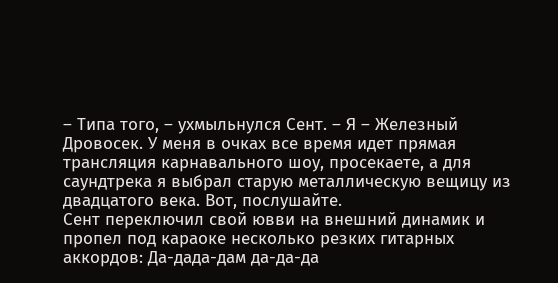– Типа того, – ухмыльнулся Сент. – Я – Железный Дровосек. У меня в очках все время идет прямая трансляция карнавального шоу, просекаете, а для саундтрека я выбрал старую металлическую вещицу из двадцатого века. Вот, послушайте.
Сент переключил свой ювви на внешний динамик и пропел под караоке несколько резких гитарных аккордов: Да-дада-дам да-да-да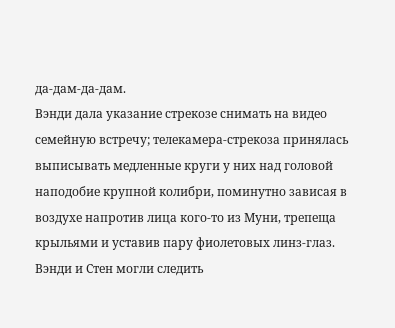да-дам-да-дам.
Вэнди дала указание стрекозе снимать на видео семейную встречу; телекамера-стрекоза принялась выписывать медленные круги у них над головой наподобие крупной колибри, поминутно зависая в воздухе напротив лица кого-то из Муни, трепеща крыльями и уставив пару фиолетовых линз-глаз. Вэнди и Стен могли следить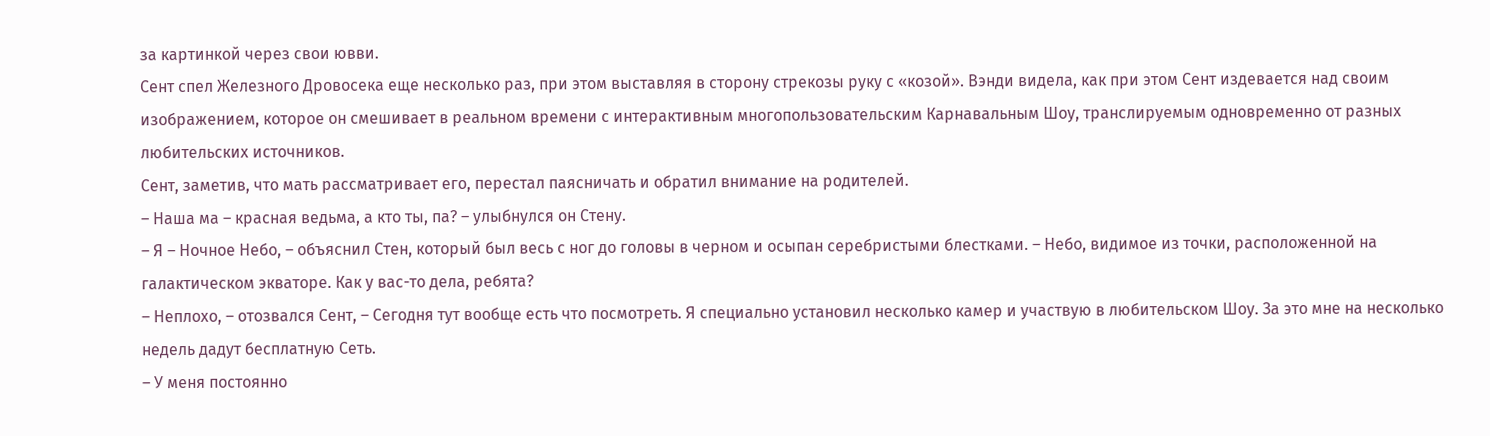за картинкой через свои ювви.
Сент спел Железного Дровосека еще несколько раз, при этом выставляя в сторону стрекозы руку с «козой». Вэнди видела, как при этом Сент издевается над своим изображением, которое он смешивает в реальном времени с интерактивным многопользовательским Карнавальным Шоу, транслируемым одновременно от разных любительских источников.
Сент, заметив, что мать рассматривает его, перестал паясничать и обратил внимание на родителей.
– Наша ма – красная ведьма, а кто ты, па? – улыбнулся он Стену.
– Я – Ночное Небо, – объяснил Стен, который был весь с ног до головы в черном и осыпан серебристыми блестками. – Небо, видимое из точки, расположенной на галактическом экваторе. Как у вас-то дела, ребята?
– Неплохо, – отозвался Сент, – Сегодня тут вообще есть что посмотреть. Я специально установил несколько камер и участвую в любительском Шоу. За это мне на несколько недель дадут бесплатную Сеть.
– У меня постоянно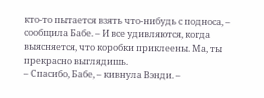кто-то пытается взять что-нибудь с подноса, – сообщила Бабе. – И все удивляются, когда выясняется, что коробки приклеены. Ма, ты прекрасно выглядишь.
– Спасибо, Бабе, – кивнула Вэнди. –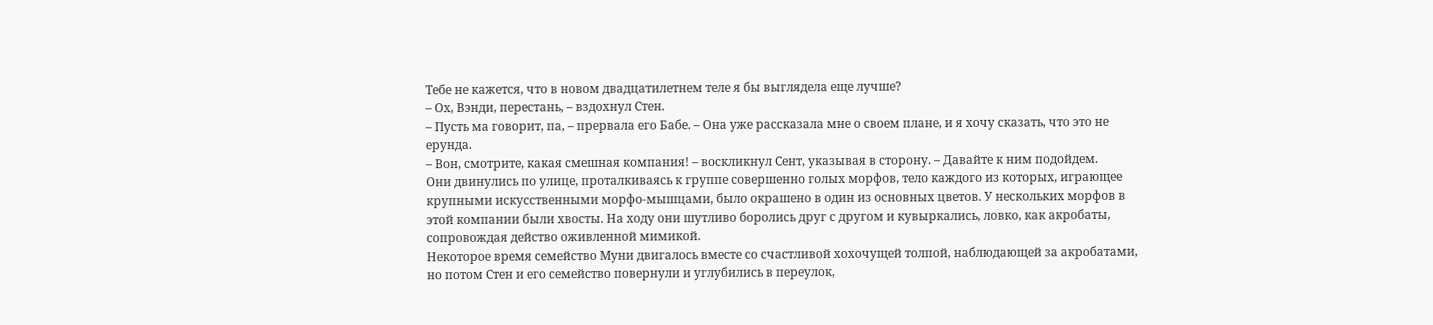Тебе не кажется, что в новом двадцатилетнем теле я бы выглядела еще лучше?
– Ох, Вэнди, перестань, – вздохнул Стен.
– Пусть ма говорит, па, – прервала его Бабе. – Она уже рассказала мне о своем плане, и я хочу сказать, что это не ерунда.
– Вон, смотрите, какая смешная компания! – воскликнул Сент, указывая в сторону. – Давайте к ним подойдем.
Они двинулись по улице, проталкиваясь к группе совершенно голых морфов, тело каждого из которых, играющее крупными искусственными морфо-мышцами, было окрашено в один из основных цветов. У нескольких морфов в этой компании были хвосты. На ходу они шутливо боролись друг с другом и кувыркались, ловко, как акробаты, сопровождая действо оживленной мимикой.
Некоторое время семейство Муни двигалось вместе со счастливой хохочущей толпой, наблюдающей за акробатами, но потом Стен и его семейство повернули и углубились в переулок,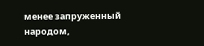менее запруженный народом,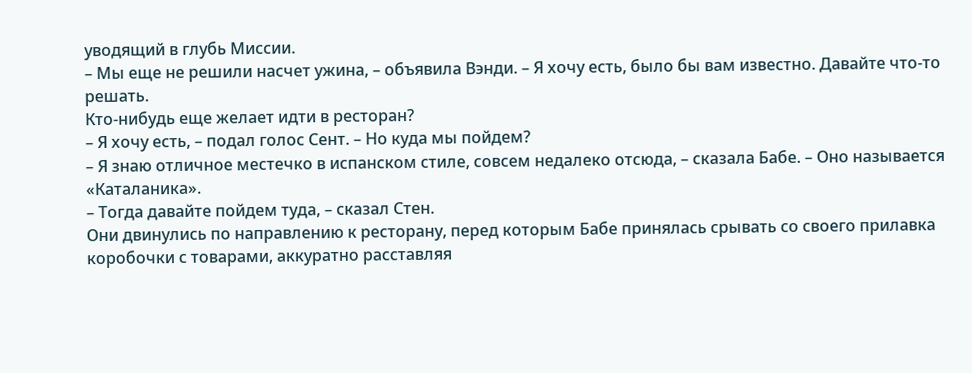уводящий в глубь Миссии.
– Мы еще не решили насчет ужина, – объявила Вэнди. – Я хочу есть, было бы вам известно. Давайте что-то решать.
Кто-нибудь еще желает идти в ресторан?
– Я хочу есть, – подал голос Сент. – Но куда мы пойдем?
– Я знаю отличное местечко в испанском стиле, совсем недалеко отсюда, – сказала Бабе. – Оно называется «Каталаника».
– Тогда давайте пойдем туда, – сказал Стен.
Они двинулись по направлению к ресторану, перед которым Бабе принялась срывать со своего прилавка коробочки с товарами, аккуратно расставляя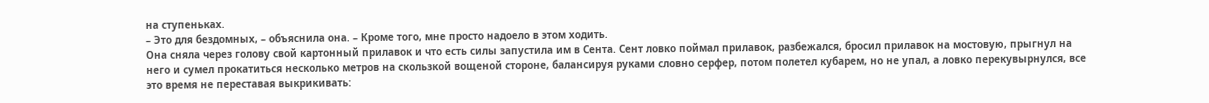на ступеньках.
– Это для бездомных, – объяснила она. – Кроме того, мне просто надоело в этом ходить.
Она сняла через голову свой картонный прилавок и что есть силы запустила им в Сента. Сент ловко поймал прилавок, разбежался, бросил прилавок на мостовую, прыгнул на него и сумел прокатиться несколько метров на скользкой вощеной стороне, балансируя руками словно серфер, потом полетел кубарем, но не упал, а ловко перекувырнулся, все это время не переставая выкрикивать: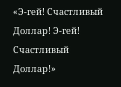«Э-гей! Счастливый Доллар! Э-гей! Счастливый Доллар!»